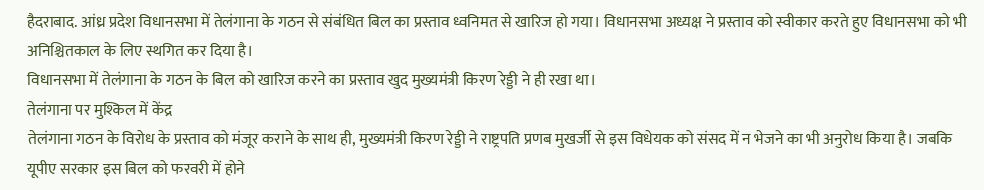हैदराबाद. आंध्र प्रदेश विधानसभा में तेलंगाना के गठन से संबंधित बिल का प्रस्ताव ध्वनिमत से खारिज हो गया। विधानसभा अध्यक्ष ने प्रस्ताव को स्वीकार करते हुए विधानसभा को भी अनिश्चितकाल के लिए स्थगित कर दिया है।
विधानसभा में तेलंगाना के गठन के बिल को खारिज करने का प्रस्ताव खुद मुख्यमंत्री किरण रेड्डी ने ही रखा था।
तेलंगाना पर मुश्किल में केंद्र
तेलंगाना गठन के विरोध के प्रस्ताव को मंजूर कराने के साथ ही, मुख्यमंत्री किरण रेड्डी ने राष्ट्रपति प्रणब मुखर्जी से इस विधेयक को संसद में न भेजने का भी अनुरोध किया है। जबकि यूपीए सरकार इस बिल को फरवरी में होने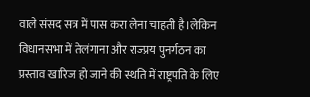वाले संसद सत्र में पास करा लेना चाहती है।लेकिन विधानसभा में तेलंगाना और राज्प्रय पुनर्गठन का प्रस्ताव खारिज हो जाने की स्थति में राष्ट्रपति के लिए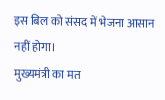इस बिल को संसद में भेजना आसान नहीं होगा।
मुख्यमंत्री का मत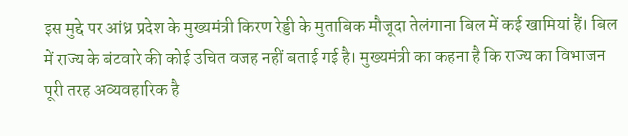इस मुद्दे पर आंध्र प्रदेश के मुख्यमंत्री किरण रेड्डी के मुताबिक मौजूदा तेलंगाना बिल में कई खामियां हैं। बिल में राज्य के बंटवारे की कोई उचित वजह नहीं बताई गई है। मुख्यमंत्री का कहना है कि राज्य का विभाजन पूरी तरह अव्यवहारिक है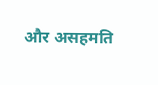और असहमति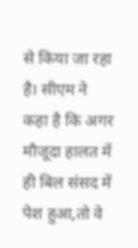से किया जा रहा है। सीएम ने कहा है कि अगर मौजूदा हालत में ही बिल संसद में पेश हुआ,तो वे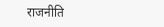राजनीति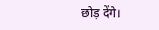छोड़ देंगे।